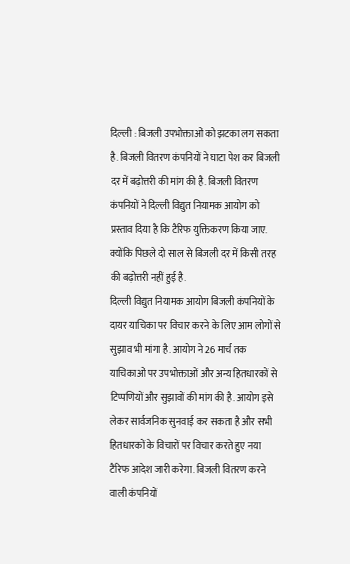दिल्ली : बिजली उपभोक्ताओं को झटका लग सकता है. बिजली वितरण कंपनियों ने घाटा पेश कर बिजली दर में बढ़ोत्तरी की मांग की है. बिजली वितरण कंपनियों ने दिल्ली विद्युत नियामक आयोग को प्रस्ताव दिया है कि टैरिफ युक्तिकरण किया जाए. क्योंकि पिछले दो साल से बिजली दर में किसी तरह की बढ़ोत्तरी नहीं हुई है.
दिल्ली विद्युत नियामक आयोग बिजली कंपनियों के दायर याचिका पर विचार करने के लिए आम लोगों से सुझाव भी मांगा है. आयोग ने 26 मार्च तक याचिकाओं पर उपभोक्ताओं और अन्य हितधारकों से टिप्पणियों और सुझावों की मांग की है. आयोग इसे लेकर सार्वजनिक सुनवाई कर सकता है और सभी हितधारकों के विचारों पर विचार करते हुए नया टैरिफ आदेश जारी करेगा. बिजली वितरण करने वाली कंपनियों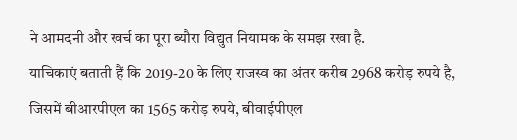ने आमदनी और खर्च का पूरा ब्यौरा विद्युत नियामक के समझ रखा है.
याचिकाएं बताती हैं कि 2019-20 के लिए राजस्व का अंतर करीब 2968 करोड़ रुपये है, जिसमें बीआरपीएल का 1565 करोड़ रुपये, बीवाईपीएल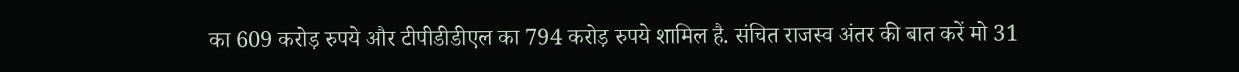का 609 करोड़ रुपये और टीपीडीडीएल का 794 करोड़ रुपये शामिल है. संचित राजस्व अंतर की बात करें मो 31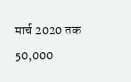मार्च 2020 तक 50,000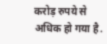करोड़ रुपये से अधिक हो गया है.